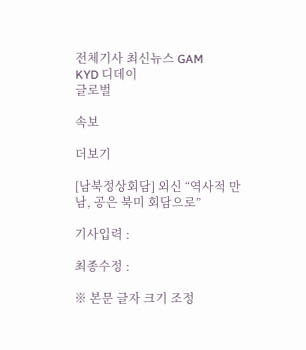전체기사 최신뉴스 GAM
KYD 디데이
글로벌

속보

더보기

[남북정상회담] 외신 “역사적 만남, 공은 북미 회담으로”

기사입력 :

최종수정 :

※ 본문 글자 크기 조정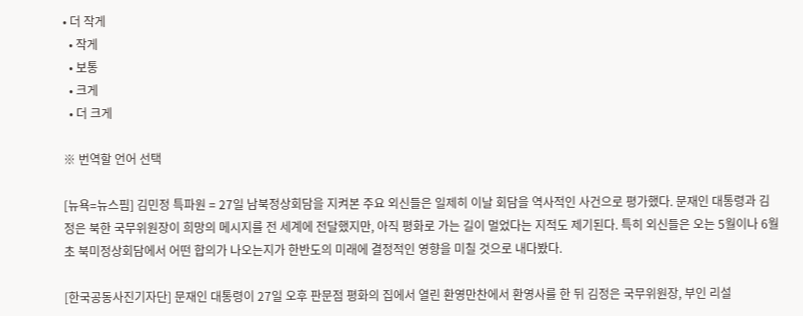• 더 작게
  • 작게
  • 보통
  • 크게
  • 더 크게

※ 번역할 언어 선택

[뉴욕=뉴스핌] 김민정 특파원 = 27일 남북정상회담을 지켜본 주요 외신들은 일제히 이날 회담을 역사적인 사건으로 평가했다. 문재인 대통령과 김정은 북한 국무위원장이 희망의 메시지를 전 세계에 전달했지만, 아직 평화로 가는 길이 멀었다는 지적도 제기된다. 특히 외신들은 오는 5월이나 6월 초 북미정상회담에서 어떤 합의가 나오는지가 한반도의 미래에 결정적인 영향을 미칠 것으로 내다봤다.

[한국공동사진기자단] 문재인 대통령이 27일 오후 판문점 평화의 집에서 열린 환영만찬에서 환영사를 한 뒤 김정은 국무위원장, 부인 리설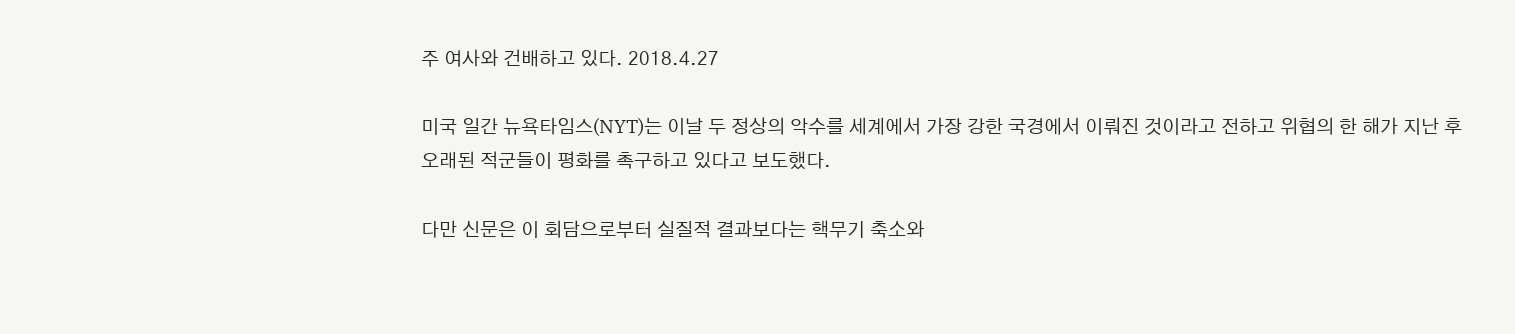주 여사와 건배하고 있다. 2018.4.27

미국 일간 뉴욕타임스(NYT)는 이날 두 정상의 악수를 세계에서 가장 강한 국경에서 이뤄진 것이라고 전하고 위협의 한 해가 지난 후 오래된 적군들이 평화를 촉구하고 있다고 보도했다.

다만 신문은 이 회담으로부터 실질적 결과보다는 핵무기 축소와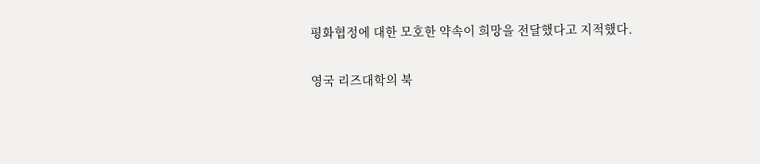평화협정에 대한 모호한 약속이 희망을 전달했다고 지적했다.

영국 리즈대학의 북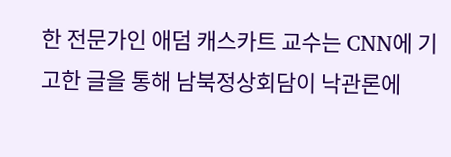한 전문가인 애덤 캐스카트 교수는 CNN에 기고한 글을 통해 남북정상회담이 낙관론에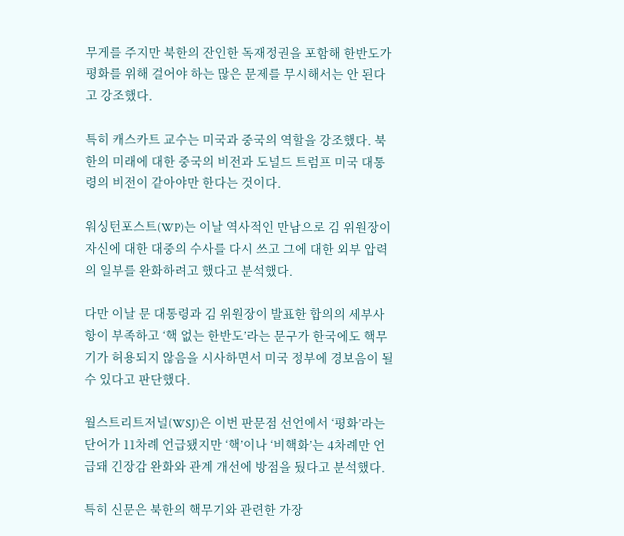무게를 주지만 북한의 잔인한 독재정권을 포함해 한반도가 평화를 위해 걸어야 하는 많은 문제를 무시해서는 안 된다고 강조했다.

특히 캐스카트 교수는 미국과 중국의 역할을 강조했다. 북한의 미래에 대한 중국의 비전과 도널드 트럼프 미국 대통령의 비전이 같아야만 한다는 것이다.

워싱턴포스트(WP)는 이날 역사적인 만남으로 김 위원장이 자신에 대한 대중의 수사를 다시 쓰고 그에 대한 외부 압력의 일부를 완화하려고 했다고 분석했다.

다만 이날 문 대통령과 김 위원장이 발표한 합의의 세부사항이 부족하고 ‘핵 없는 한반도’라는 문구가 한국에도 핵무기가 허용되지 않음을 시사하면서 미국 정부에 경보음이 될 수 있다고 판단했다.

월스트리트저널(WSJ)은 이번 판문점 선언에서 ‘평화’라는 단어가 11차례 언급됐지만 ‘핵’이나 ‘비핵화’는 4차례만 언급돼 긴장감 완화와 관계 개선에 방점을 뒀다고 분석했다.

특히 신문은 북한의 핵무기와 관련한 가장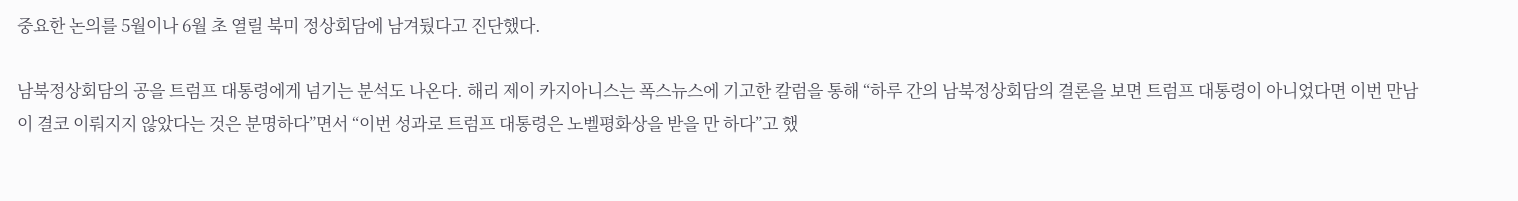중요한 논의를 5월이나 6월 초 열릴 북미 정상회담에 남겨뒀다고 진단했다.

남북정상회담의 공을 트럼프 대통령에게 넘기는 분석도 나온다. 해리 제이 카지아니스는 폭스뉴스에 기고한 칼럼을 통해 “하루 간의 남북정상회담의 결론을 보면 트럼프 대통령이 아니었다면 이번 만남이 결코 이뤄지지 않았다는 것은 분명하다”면서 “이번 성과로 트럼프 대통령은 노벨평화상을 받을 만 하다”고 했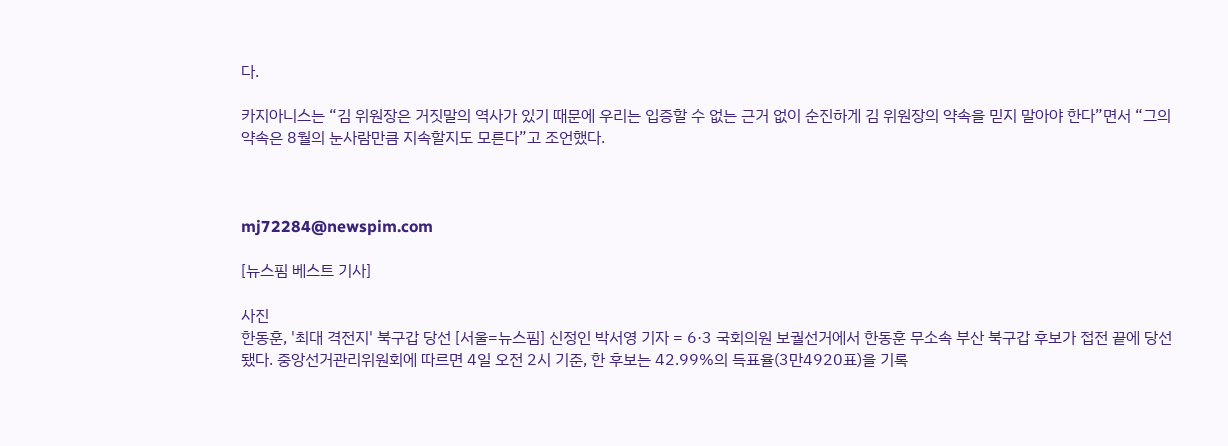다.

카지아니스는 “김 위원장은 거짓말의 역사가 있기 때문에 우리는 입증할 수 없는 근거 없이 순진하게 김 위원장의 약속을 믿지 말아야 한다”면서 “그의 약속은 8월의 눈사람만큼 지속할지도 모른다”고 조언했다.



mj72284@newspim.com

[뉴스핌 베스트 기사]

사진
한동훈, '최대 격전지' 북구갑 당선 [서울=뉴스핌] 신정인 박서영 기자 = 6·3 국회의원 보궐선거에서 한동훈 무소속 부산 북구갑 후보가 접전 끝에 당선됐다. 중앙선거관리위원회에 따르면 4일 오전 2시 기준, 한 후보는 42.99%의 득표율(3만4920표)을 기록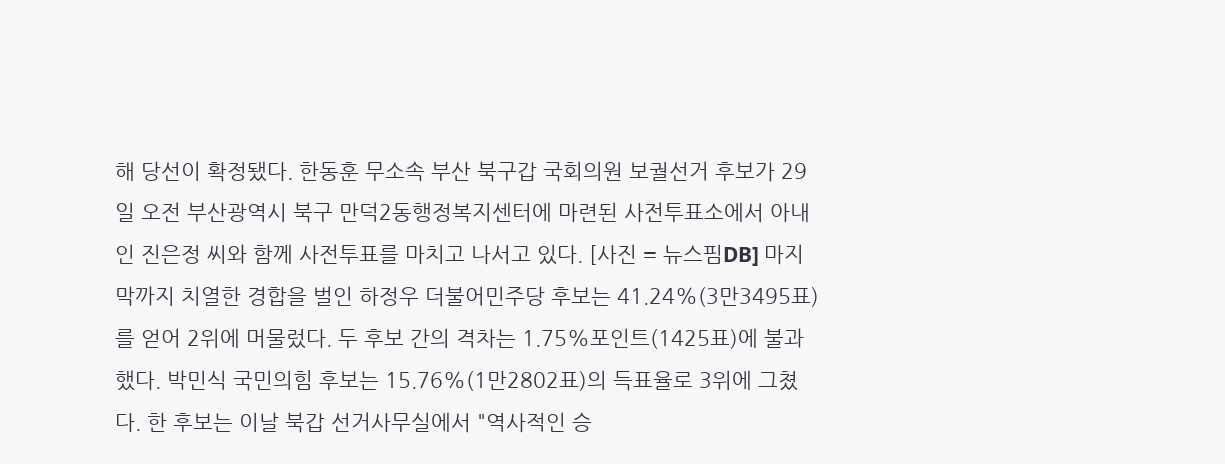해 당선이 확정됐다. 한동훈 무소속 부산 북구갑 국회의원 보궐선거 후보가 29일 오전 부산광역시 북구 만덕2동행정복지센터에 마련된 사전투표소에서 아내인 진은정 씨와 함께 사전투표를 마치고 나서고 있다. [사진 = 뉴스핌DB] 마지막까지 치열한 경합을 벌인 하정우 더불어민주당 후보는 41.24%(3만3495표)를 얻어 2위에 머물렀다. 두 후보 간의 격차는 1.75%포인트(1425표)에 불과했다. 박민식 국민의힘 후보는 15.76%(1만2802표)의 득표율로 3위에 그쳤다. 한 후보는 이날 북갑 선거사무실에서 "역사적인 승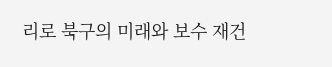리로 북구의 미래와 보수 재건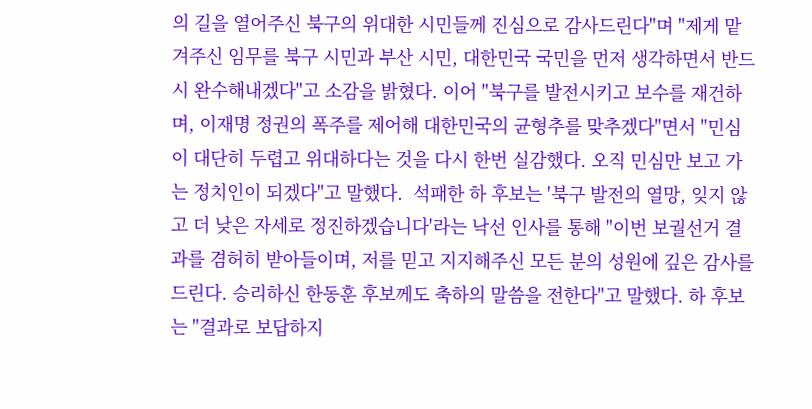의 길을 열어주신 북구의 위대한 시민들께 진심으로 감사드린다"며 "제게 맡겨주신 임무를 북구 시민과 부산 시민, 대한민국 국민을 먼저 생각하면서 반드시 완수해내겠다"고 소감을 밝혔다. 이어 "북구를 발전시키고 보수를 재건하며, 이재명 정권의 폭주를 제어해 대한민국의 균형추를 맞추겠다"면서 "민심이 대단히 두렵고 위대하다는 것을 다시 한번 실감했다. 오직 민심만 보고 가는 정치인이 되겠다"고 말했다.  석패한 하 후보는 '북구 발전의 열망, 잊지 않고 더 낮은 자세로 정진하겠습니다'라는 낙선 인사를 통해 "이번 보궐선거 결과를 겸허히 받아들이며, 저를 믿고 지지해주신 모든 분의 성원에 깊은 감사를 드린다. 승리하신 한동훈 후보께도 축하의 말씀을 전한다"고 말했다. 하 후보는 "결과로 보답하지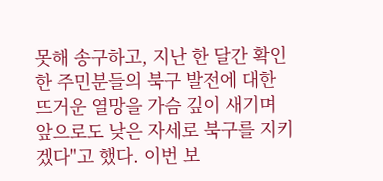못해 송구하고, 지난 한 달간 확인한 주민분들의 북구 발전에 대한 뜨거운 열망을 가슴 깊이 새기며 앞으로도 낮은 자세로 북구를 지키겠다"고 했다. 이번 보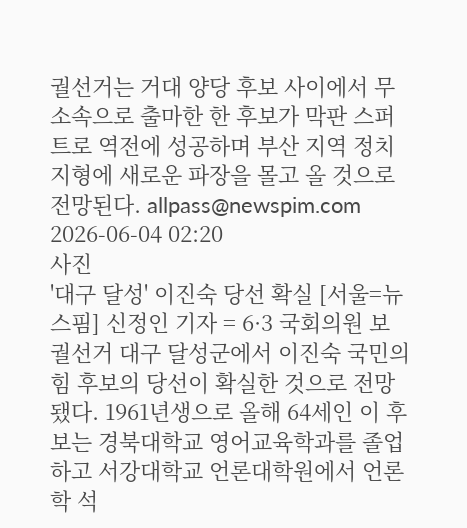궐선거는 거대 양당 후보 사이에서 무소속으로 출마한 한 후보가 막판 스퍼트로 역전에 성공하며 부산 지역 정치 지형에 새로운 파장을 몰고 올 것으로 전망된다. allpass@newspim.com 2026-06-04 02:20
사진
'대구 달성' 이진숙 당선 확실 [서울=뉴스핌] 신정인 기자 = 6·3 국회의원 보궐선거 대구 달성군에서 이진숙 국민의힘 후보의 당선이 확실한 것으로 전망됐다. 1961년생으로 올해 64세인 이 후보는 경북대학교 영어교육학과를 졸업하고 서강대학교 언론대학원에서 언론학 석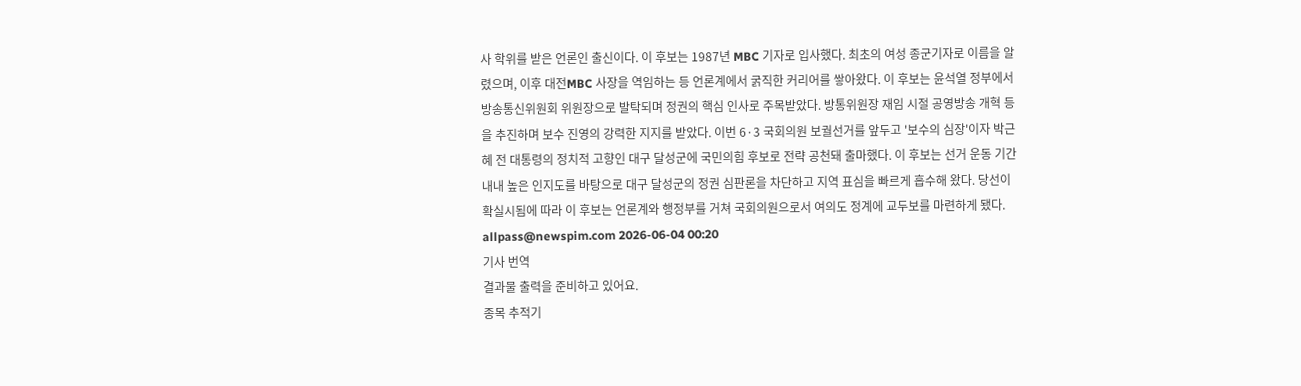사 학위를 받은 언론인 출신이다. 이 후보는 1987년 MBC 기자로 입사했다. 최초의 여성 종군기자로 이름을 알렸으며, 이후 대전MBC 사장을 역임하는 등 언론계에서 굵직한 커리어를 쌓아왔다. 이 후보는 윤석열 정부에서 방송통신위원회 위원장으로 발탁되며 정권의 핵심 인사로 주목받았다. 방통위원장 재임 시절 공영방송 개혁 등을 추진하며 보수 진영의 강력한 지지를 받았다. 이번 6·3 국회의원 보궐선거를 앞두고 '보수의 심장'이자 박근혜 전 대통령의 정치적 고향인 대구 달성군에 국민의힘 후보로 전략 공천돼 출마했다. 이 후보는 선거 운동 기간 내내 높은 인지도를 바탕으로 대구 달성군의 정권 심판론을 차단하고 지역 표심을 빠르게 흡수해 왔다. 당선이 확실시됨에 따라 이 후보는 언론계와 행정부를 거쳐 국회의원으로서 여의도 정계에 교두보를 마련하게 됐다. allpass@newspim.com 2026-06-04 00:20
기사 번역
결과물 출력을 준비하고 있어요.
종목 추적기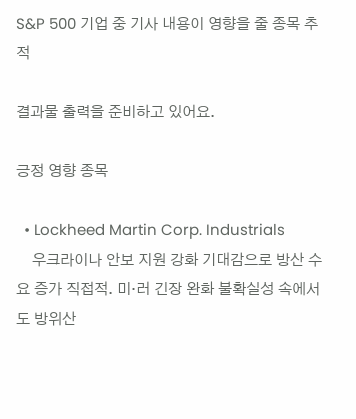S&P 500 기업 중 기사 내용이 영향을 줄 종목 추적

결과물 출력을 준비하고 있어요.

긍정 영향 종목

  • Lockheed Martin Corp. Industrials
    우크라이나 안보 지원 강화 기대감으로 방산 수요 증가 직접적. 미·러 긴장 완화 불확실성 속에서도 방위산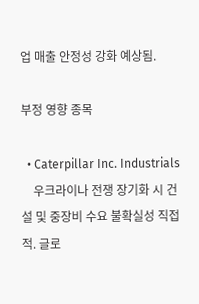업 매출 안정성 강화 예상됨.

부정 영향 종목

  • Caterpillar Inc. Industrials
    우크라이나 전쟁 장기화 시 건설 및 중장비 수요 불확실성 직접적. 글로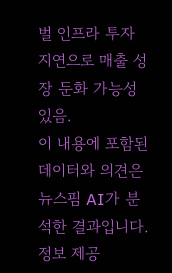벌 인프라 투자 지연으로 매출 성장 둔화 가능성 있음.
이 내용에 포함된 데이터와 의견은 뉴스핌 AI가 분석한 결과입니다. 정보 제공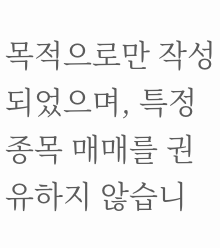목적으로만 작성되었으며, 특정 종목 매매를 권유하지 않습니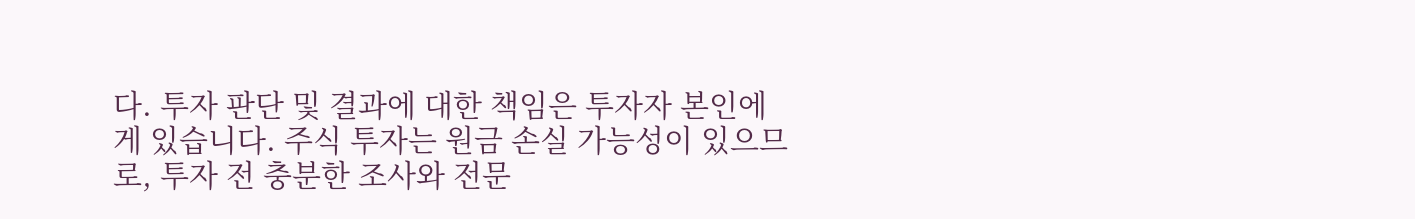다. 투자 판단 및 결과에 대한 책임은 투자자 본인에게 있습니다. 주식 투자는 원금 손실 가능성이 있으므로, 투자 전 충분한 조사와 전문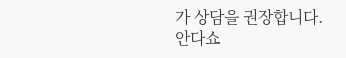가 상담을 권장합니다.
안다쇼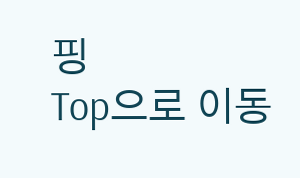핑
Top으로 이동